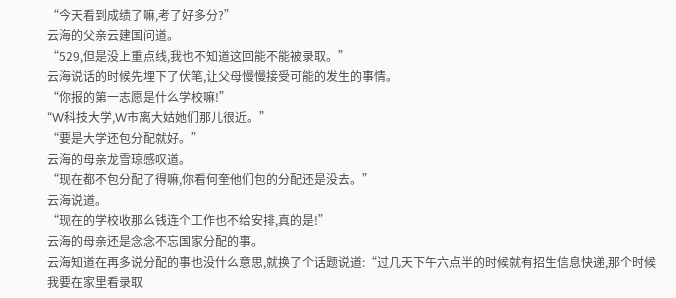“今天看到成绩了嘛,考了好多分?”
云海的父亲云建国问道。
“529,但是没上重点线,我也不知道这回能不能被录取。”
云海说话的时候先埋下了伏笔,让父母慢慢接受可能的发生的事情。
“你报的第一志愿是什么学校嘛!”
“W科技大学,W市离大姑她们那儿很近。”
“要是大学还包分配就好。”
云海的母亲龙雪琼感叹道。
“现在都不包分配了得嘛,你看何奎他们包的分配还是没去。”
云海说道。
“现在的学校收那么钱连个工作也不给安排,真的是!”
云海的母亲还是念念不忘国家分配的事。
云海知道在再多说分配的事也没什么意思,就换了个话题说道:“过几天下午六点半的时候就有招生信息快递,那个时候我要在家里看录取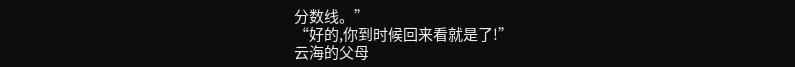分数线。”
“好的,你到时候回来看就是了!”
云海的父母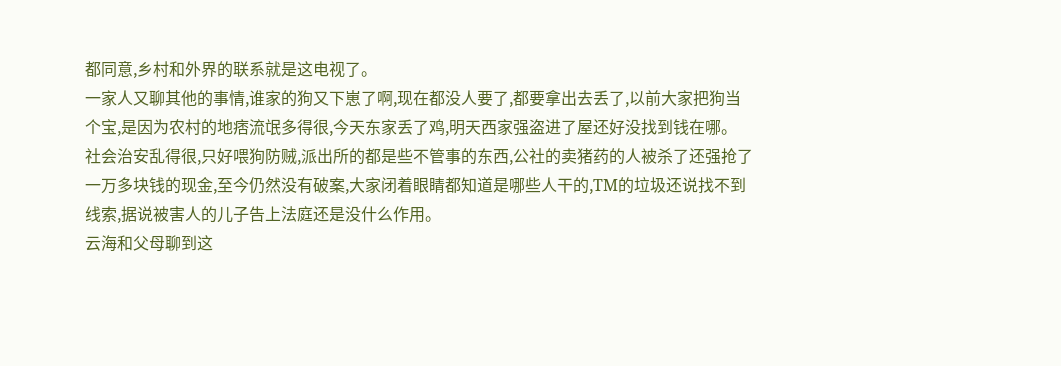都同意,乡村和外界的联系就是这电视了。
一家人又聊其他的事情,谁家的狗又下崽了啊,现在都没人要了,都要拿出去丢了,以前大家把狗当个宝,是因为农村的地痞流氓多得很,今天东家丢了鸡,明天西家强盗进了屋还好没找到钱在哪。
社会治安乱得很,只好喂狗防贼,派出所的都是些不管事的东西,公社的卖猪药的人被杀了还强抢了一万多块钱的现金,至今仍然没有破案,大家闭着眼睛都知道是哪些人干的,TM的垃圾还说找不到线索,据说被害人的儿子告上法庭还是没什么作用。
云海和父母聊到这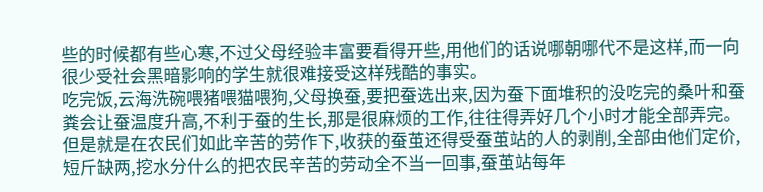些的时候都有些心寒,不过父母经验丰富要看得开些,用他们的话说哪朝哪代不是这样,而一向很少受社会黑暗影响的学生就很难接受这样残酷的事实。
吃完饭,云海洗碗喂猪喂猫喂狗,父母换蚕,要把蚕选出来,因为蚕下面堆积的没吃完的桑叶和蚕粪会让蚕温度升高,不利于蚕的生长,那是很麻烦的工作,往往得弄好几个小时才能全部弄完。
但是就是在农民们如此辛苦的劳作下,收获的蚕茧还得受蚕茧站的人的剥削,全部由他们定价,短斤缺两,挖水分什么的把农民辛苦的劳动全不当一回事,蚕茧站每年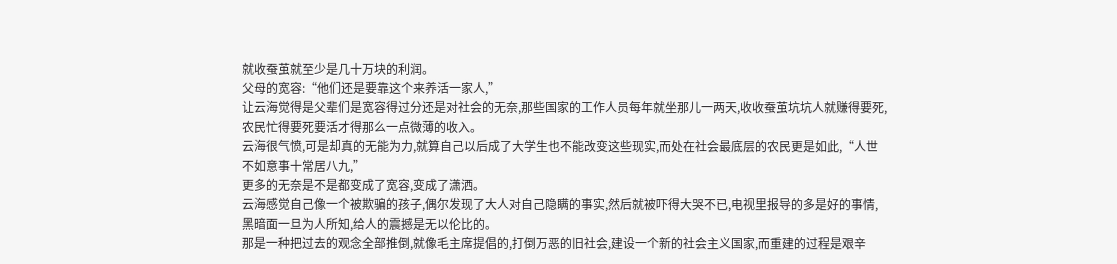就收蚕茧就至少是几十万块的利润。
父母的宽容:“他们还是要靠这个来养活一家人,”
让云海觉得是父辈们是宽容得过分还是对社会的无奈,那些国家的工作人员每年就坐那儿一两天,收收蚕茧坑坑人就赚得要死,农民忙得要死要活才得那么一点微薄的收入。
云海很气愤,可是却真的无能为力,就算自己以后成了大学生也不能改变这些现实,而处在社会最底层的农民更是如此,“人世不如意事十常居八九,”
更多的无奈是不是都变成了宽容,变成了潇洒。
云海感觉自己像一个被欺骗的孩子,偶尔发现了大人对自己隐瞒的事实,然后就被吓得大哭不已,电视里报导的多是好的事情,黑暗面一旦为人所知,给人的震撼是无以伦比的。
那是一种把过去的观念全部推倒,就像毛主席提倡的,打倒万恶的旧社会,建设一个新的社会主义国家,而重建的过程是艰辛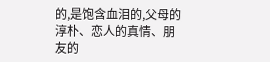的,是饱含血泪的,父母的淳朴、恋人的真情、朋友的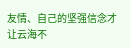友情、自己的坚强信念才让云海不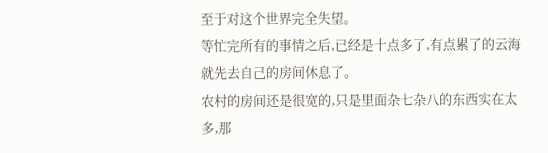至于对这个世界完全失望。
等忙完所有的事情之后,已经是十点多了,有点累了的云海就先去自己的房间休息了。
农村的房间还是很宽的,只是里面杂七杂八的东西实在太多,那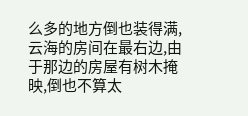么多的地方倒也装得满,云海的房间在最右边,由于那边的房屋有树木掩映,倒也不算太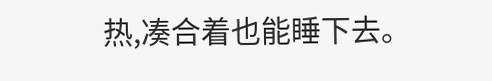热,凑合着也能睡下去。